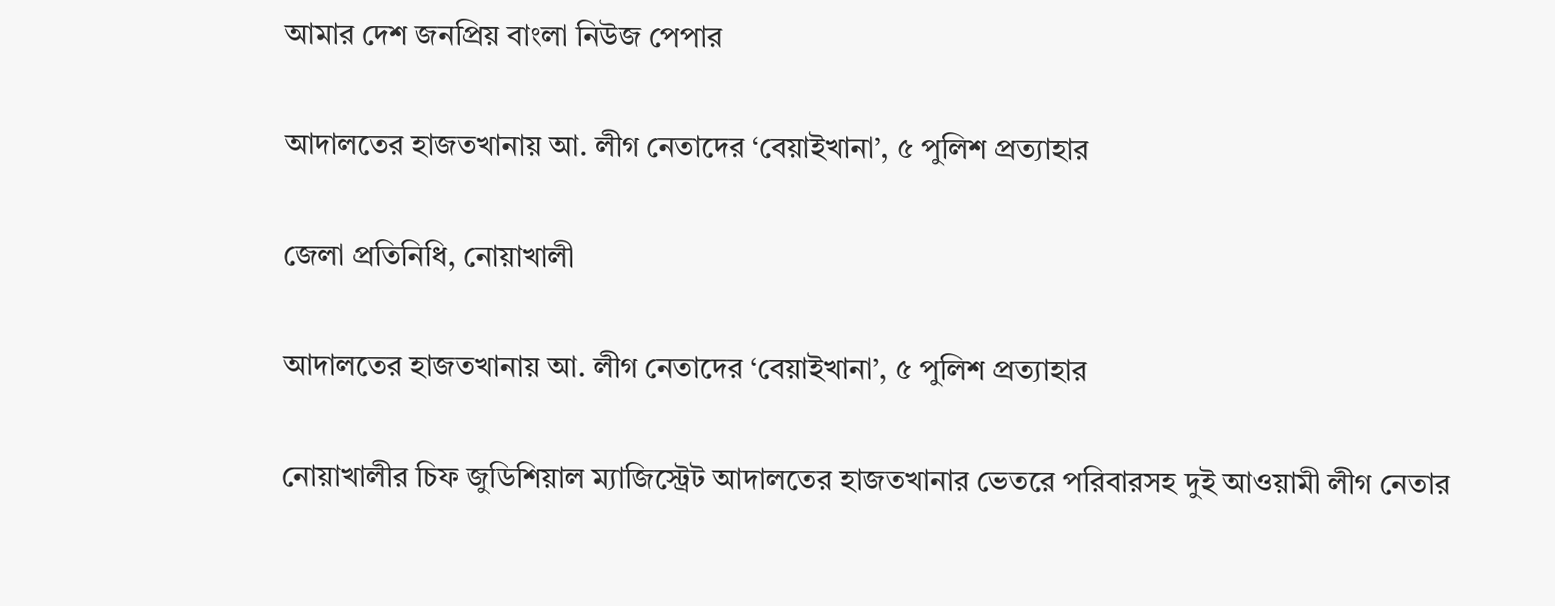আমার দেশ জনপ্রিয় বাংলা নিউজ পেপার

আদালতের হাজতখানায় আ. লীগ নেতাদের ‘বেয়াইখানা’, ৫ পুলিশ প্রত্যাহার

জেলা প্রতিনিধি, নোয়াখালী

আদালতের হাজতখানায় আ. লীগ নেতাদের ‘বেয়াইখানা’, ৫ পুলিশ প্রত্যাহার

নোয়াখালীর চিফ জুডিশিয়াল ম্যাজিস্ট্রেট আদালতের হাজতখানার ভেতরে পরিবারসহ দুই আওয়ামী লীগ নেতার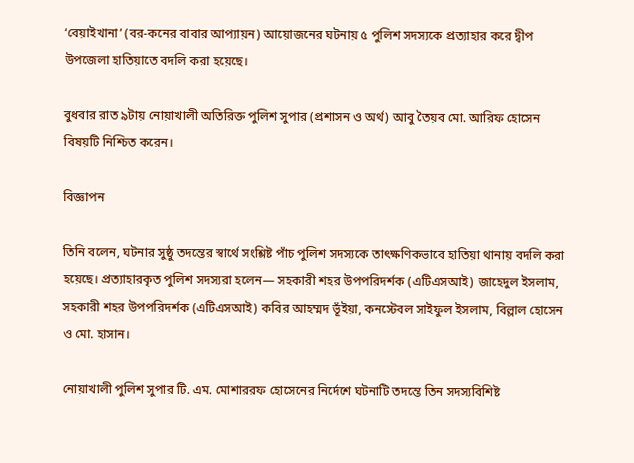‘বেয়াইখানা’ (বর-কনের বাবার আপ্যায়ন) আয়োজনের ঘটনায় ৫ পুলিশ সদস্যকে প্রত্যাহার করে দ্বীপ উপজেলা হাতিয়াতে বদলি করা হয়েছে।

বুধবার রাত ৯টায় নোয়াখালী অতিরিক্ত পুলিশ সুপার (প্রশাসন ও অর্থ) আবু তৈয়ব মো. আরিফ হোসেন বিষয়টি নিশ্চিত করেন।

বিজ্ঞাপন

তিনি বলেন, ঘটনার সুষ্ঠু তদন্তের স্বার্থে সংশ্লিষ্ট পাঁচ পুলিশ সদস্যকে তাৎক্ষণিকভাবে হাতিয়া থানায় বদলি করা হয়েছে। প্রত্যাহারকৃত পুলিশ সদস্যরা হলেন— সহকারী শহর উপপরিদর্শক (এটিএসআই) জাহেদুল ইসলাম, সহকারী শহর উপপরিদর্শক (এটিএসআই) কবির আহম্মদ ভূঁইয়া, কনস্টেবল সাইফুল ইসলাম, বিল্লাল হোসেন ও মো. হাসান।

নোয়াখালী পুলিশ সুপার টি. এম. মোশাররফ হোসেনের নির্দেশে ঘটনাটি তদন্তে তিন সদস্যবিশিষ্ট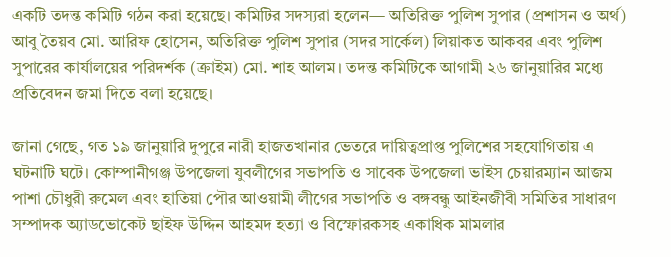একটি তদন্ত কমিটি গঠন করা হয়েছে। কমিটির সদস্যরা হলেন— অতিরিক্ত পুলিশ সুপার (প্রশাসন ও অর্থ) আবু তৈয়ব মো. আরিফ হোসেন, অতিরিক্ত পুলিশ সুপার (সদর সার্কেল) লিয়াকত আকবর এবং পুলিশ সুপারের কার্যালয়ের পরিদর্শক (ক্রাইম) মো. শাহ আলম। তদন্ত কমিটিকে আগামী ২৬ জানুয়ারির মধ্যে প্রতিবেদন জমা দিতে বলা হয়েছে।

জানা গেছে, গত ১৯ জানুয়ারি দুপুরে নারী হাজতখানার ভেতরে দায়িত্বপ্রাপ্ত পুলিশের সহযোগিতায় এ ঘটনাটি ঘটে। কোম্পানীগঞ্জ উপজেলা যুবলীগের সভাপতি ও সাবেক উপজেলা ভাইস চেয়ারম্যান আজম পাশা চৌধুরী রুমেল এবং হাতিয়া পৌর আওয়ামী লীগের সভাপতি ও বঙ্গবন্ধু আইনজীবী সমিতির সাধারণ সম্পাদক অ্যাডভোকেট ছাইফ উদ্দিন আহমদ হত্যা ও বিস্ফোরকসহ একাধিক মামলার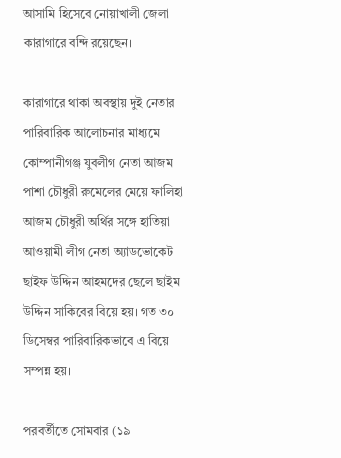আসামি হিসেবে নোয়াখালী জেলা কারাগারে বন্দি রয়েছেন।

কারাগারে থাকা অবস্থায় দুই নেতার পারিবারিক আলোচনার মাধ্যমে কোম্পানীগঞ্জ যুবলীগ নেতা আজম পাশা চৌধুরী রুমেলের মেয়ে ফালিহা আজম চৌধুরী অর্থির সঙ্গে হাতিয়া আওয়ামী লীগ নেতা অ্যাডভোকেট ছাইফ উদ্দিন আহমদের ছেলে ছাইম উদ্দিন সাকিবের বিয়ে হয়। গত ৩০ ডিসেম্বর পারিবারিকভাবে এ বিয়ে সম্পন্ন হয়।

পরবর্তীতে সোমবার (১৯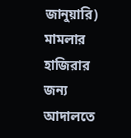জানুয়ারি) মামলার হাজিরার জন্য আদালতে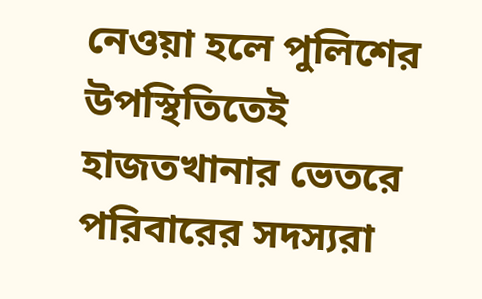নেওয়া হলে পুলিশের উপস্থিতিতেই হাজতখানার ভেতরে পরিবারের সদস্যরা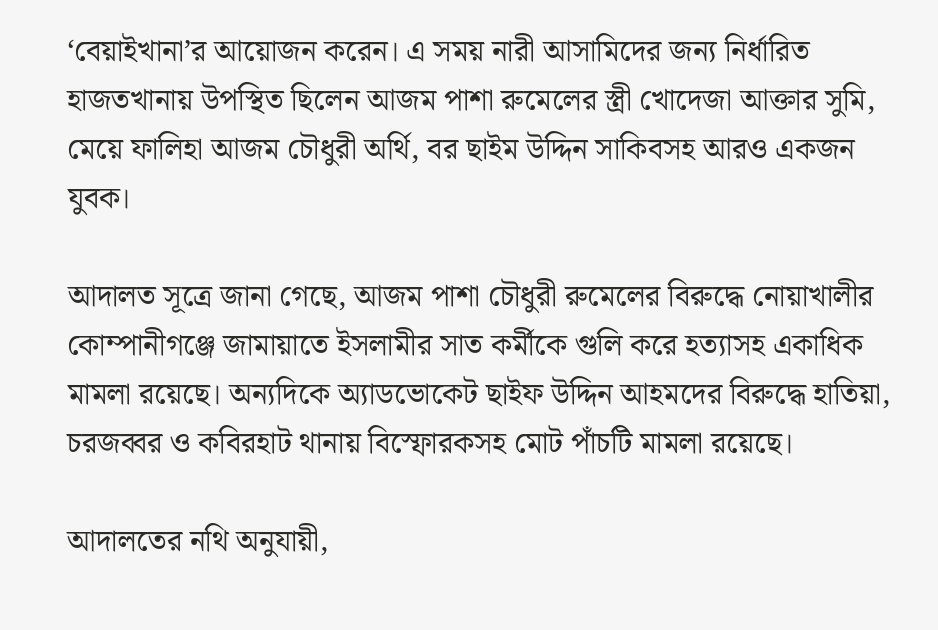‘বেয়াইখানা’র আয়োজন করেন। এ সময় নারী আসামিদের জন্য নির্ধারিত হাজতখানায় উপস্থিত ছিলেন আজম পাশা রুমেলের স্ত্রী খোদেজা আক্তার সুমি, মেয়ে ফালিহা আজম চৌধুরী অর্থি, বর ছাইম উদ্দিন সাকিবসহ আরও একজন যুবক।

আদালত সূত্রে জানা গেছে, আজম পাশা চৌধুরী রুমেলের বিরুদ্ধে নোয়াখালীর কোম্পানীগঞ্জে জামায়াতে ইসলামীর সাত কর্মীকে গুলি করে হত্যাসহ একাধিক মামলা রয়েছে। অন্যদিকে অ্যাডভোকেট ছাইফ উদ্দিন আহমদের বিরুদ্ধে হাতিয়া, চরজব্বর ও কবিরহাট থানায় বিস্ফোরকসহ মোট পাঁচটি মামলা রয়েছে।

আদালতের নথি অনুযায়ী,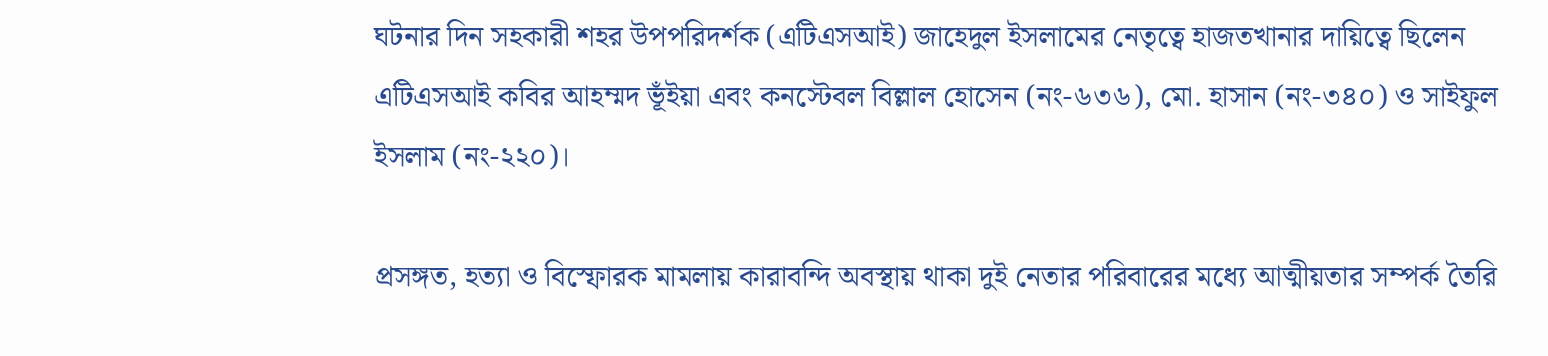ঘটনার দিন সহকারী শহর উপপরিদর্শক (এটিএসআই) জাহেদুল ইসলামের নেতৃত্বে হাজতখানার দায়িত্বে ছিলেন এটিএসআই কবির আহম্মদ ভূঁইয়া এবং কনস্টেবল বিল্লাল হোসেন (নং-৬৩৬), মো. হাসান (নং-৩৪০) ও সাইফুল ইসলাম (নং-২২০)।

প্রসঙ্গত, হত্যা ও বিস্ফোরক মামলায় কারাবন্দি অবস্থায় থাকা দুই নেতার পরিবারের মধ্যে আত্মীয়তার সম্পর্ক তৈরি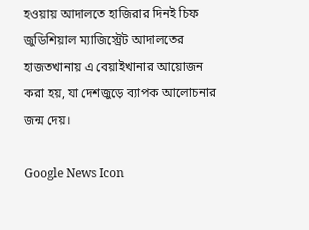হওয়ায় আদালতে হাজিরার দিনই চিফ জুডিশিয়াল ম্যাজিস্ট্রেট আদালতের হাজতখানায় এ বেয়াইখানার আয়োজন করা হয়, যা দেশজুড়ে ব্যাপক আলোচনার জন্ম দেয়।

Google News Icon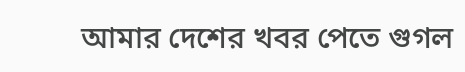আমার দেশের খবর পেতে গুগল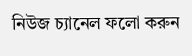নিউজ চ্যানেল ফলো করুন